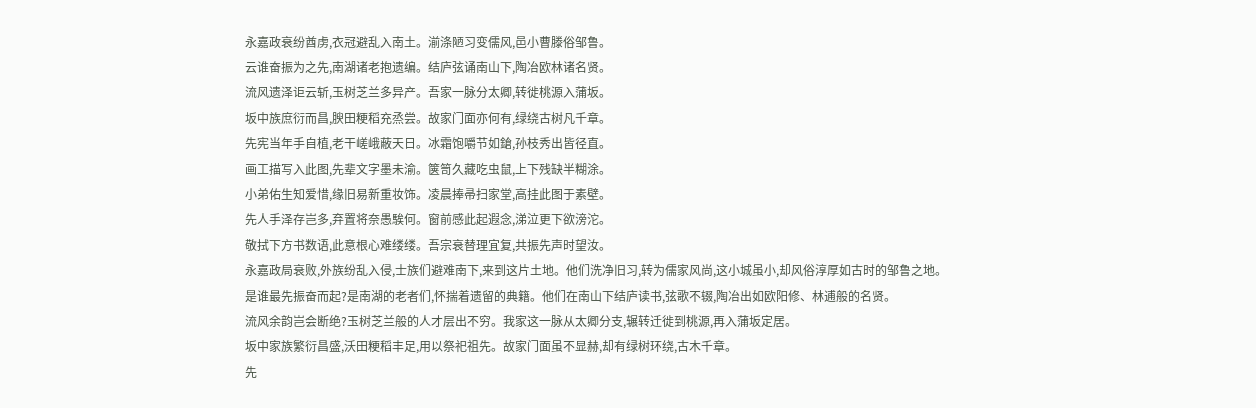永嘉政衰纷酋虏,衣冠避乱入南土。湔涤陋习变儒风,邑小曹滕俗邹鲁。
云谁奋振为之先,南湖诸老抱遗编。结庐弦诵南山下,陶冶欧林诸名贤。
流风遗泽讵云斩,玉树芝兰多异产。吾家一脉分太卿,转徙桃源入蒲坂。
坂中族庶衍而昌,腴田粳稻充烝尝。故家门面亦何有,绿绕古树凡千章。
先宪当年手自植,老干嵯峨蔽天日。冰霜饱嚼节如鎗,孙枝秀出皆径直。
画工描写入此图,先辈文字墨未渝。箧笥久藏吃虫鼠,上下残缺半糊涂。
小弟佑生知爱惜,缘旧易新重妆饰。凌晨捧帚扫家堂,高挂此图于素壁。
先人手泽存岂多,弃置将奈愚騃何。窗前感此起遐念,涕泣更下欲滂沱。
敬拭下方书数语,此意根心难缕缕。吾宗衰替理宜复,共振先声时望汝。
永嘉政局衰败,外族纷乱入侵,士族们避难南下,来到这片土地。他们洗净旧习,转为儒家风尚,这小城虽小,却风俗淳厚如古时的邹鲁之地。
是谁最先振奋而起?是南湖的老者们,怀揣着遗留的典籍。他们在南山下结庐读书,弦歌不辍,陶冶出如欧阳修、林逋般的名贤。
流风余韵岂会断绝?玉树芝兰般的人才层出不穷。我家这一脉从太卿分支,辗转迁徙到桃源,再入蒲坂定居。
坂中家族繁衍昌盛,沃田粳稻丰足,用以祭祀祖先。故家门面虽不显赫,却有绿树环绕,古木千章。
先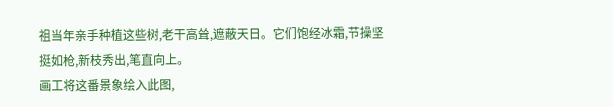祖当年亲手种植这些树,老干高耸,遮蔽天日。它们饱经冰霜,节操坚挺如枪,新枝秀出,笔直向上。
画工将这番景象绘入此图,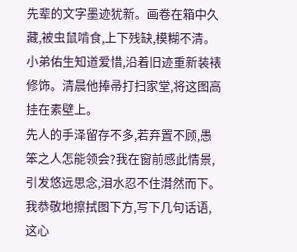先辈的文字墨迹犹新。画卷在箱中久藏,被虫鼠啃食,上下残缺,模糊不清。
小弟佑生知道爱惜,沿着旧迹重新装裱修饰。清晨他捧帚打扫家堂,将这图高挂在素壁上。
先人的手泽留存不多,若弃置不顾,愚笨之人怎能领会?我在窗前感此情景,引发悠远思念,泪水忍不住潸然而下。
我恭敬地擦拭图下方,写下几句话语,这心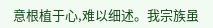意根植于心,难以细述。我宗族虽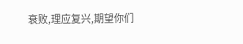衰败,理应复兴,期望你们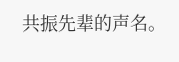共振先辈的声名。